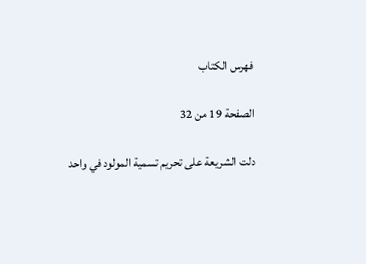فهرس الكتاب

الصفحة 19 من 32

دلت الشريعة على تحريم تسمية المولود في واحد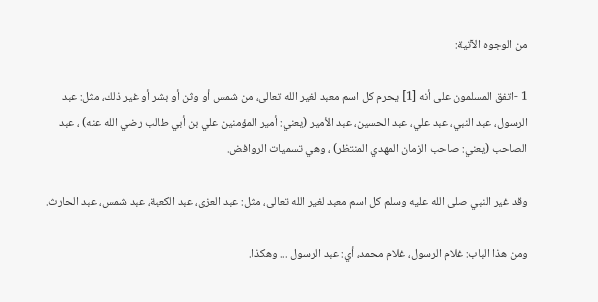من الوجوه الآتية:

1 -اتفق المسلمون على أنه [1] يحرم كل اسم معبد لغير الله تعالى، من شمس أو وثن أو بشر أو غير ذلك، مثل: عبد الرسول، عبد النبي، عبد علي، عبد الحسين، عبد الأمير (يعني: أمير المؤمنين علي بن أبي طالب رضي الله عنه) ، عبد الصاحب (يعني: صاحب الزمان المهدي المنتظر) ، وهي تسميات الروافض.

وقد غير النبي صلى الله عليه وسلم كل اسم معبد لغير الله تعالى، مثل: عبد العزى، عبد الكعبة، عبد شمس، عبد الحارث.

ومن هذا الباب: غلام الرسول، غلام محمد، أي: عبد الرسول ... وهكذا.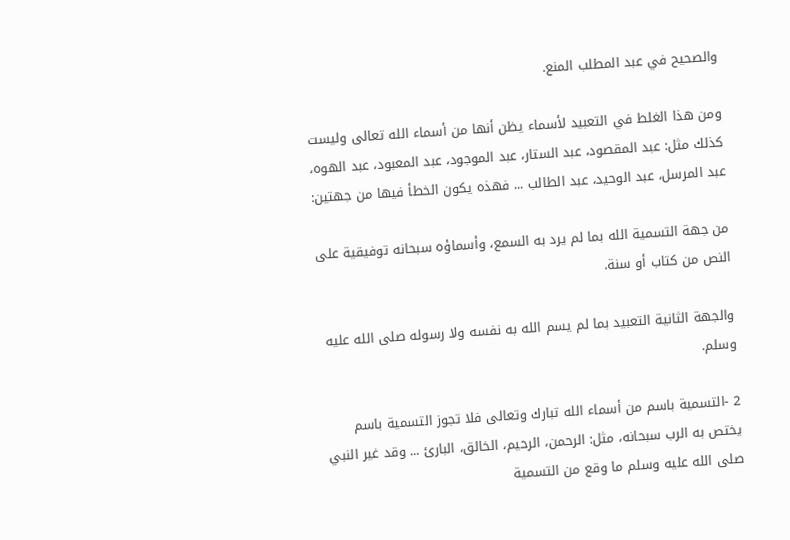والصحيح في عبد المطلب المنع.

ومن هذا الغلط في التعبيد لأسماء يظن أنها من أسماء الله تعالى وليست كذلك مثل: عبد المقصود، عبد الستار، عبد الموجود، عبد المعبود، عبد الهوه، عبد المرسل، عبد الوحيد، عبد الطالب ... فهذه يكون الخطأ فيها من جهتين:

من جهة التسمية الله بما لم يرد به السمع، وأسماؤه سبحانه توفيقية على النص من كتاب أو سنة.

والجهة الثانية التعبيد بما لم يسم الله به نفسه ولا رسوله صلى الله عليه وسلم.

2 -التسمية باسم من أسماء الله تبارك وتعالى فلا تجوز التسمية باسم يختص به الرب سبحانه، مثل: الرحمن، الرحيم، الخالق، البارئ ... وقد غير النبي صلى الله عليه وسلم ما وقع من التسمية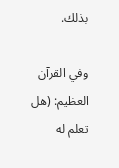بذلك.

وفي القرآن العظيم: (هل تعلم له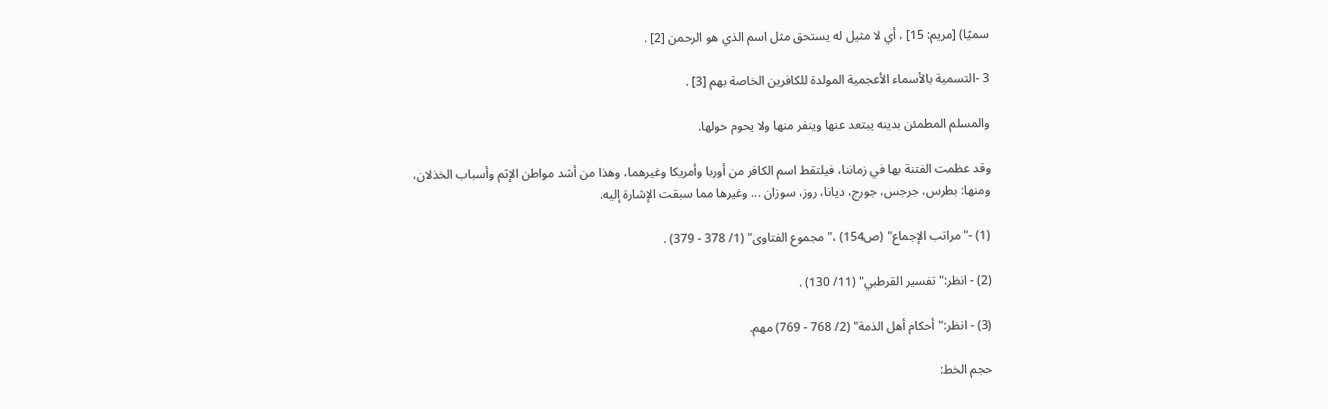سميًا) [مريم: 15] ، أي لا مثيل له يستحق مثل اسم الذي هو الرحمن [2] .

3 -التسمية بالأسماء الأعجمية المولدة للكافرين الخاصة بهم [3] .

والمسلم المطمئن بدينه يبتعد عنها وينفر منها ولا يحوم حولها.

وقد عظمت الفتنة بها في زماننا، فيلتقط اسم الكافر من أوربا وأمريكا وغيرهما، وهذا من أشد مواطن الإثم وأسباب الخذلان، ومنها: بطرس، جرجس، جورج، ديانا، روز، سوزان ... وغيرها مما سبقت الإشارة إليه.

(1) -"مراتب الإجماع" (ص154) ،"مجموع الفتاوى" (1/ 378 - 379) .

(2) - انظر:"تفسير القرطبي" (11/ 130) .

(3) - انظر:"أحكام أهل الذمة" (2/ 768 - 769) مهم.

حجم الخط: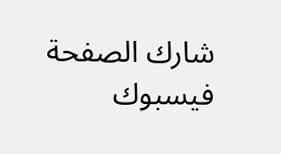شارك الصفحة
فيسبوك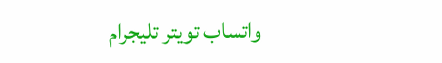واتساب تويتر تليجرام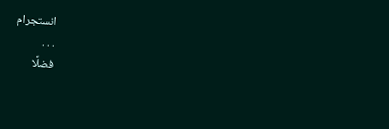انستجرام
. . .
فضلًا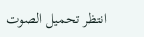انتظر تحميل الصوت